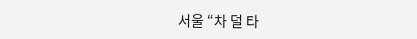서울 “차 덜 타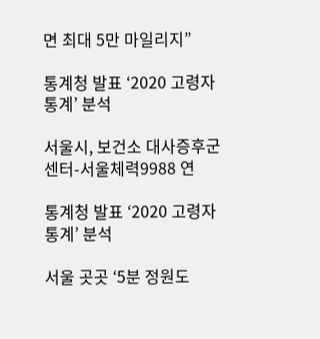면 최대 5만 마일리지”

통계청 발표 ‘2020 고령자 통계’ 분석

서울시, 보건소 대사증후군센터-서울체력9988 연

통계청 발표 ‘2020 고령자 통계’ 분석

서울 곳곳 ‘5분 정원도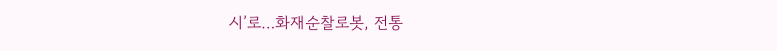시’로…화재순찰로봇, 전통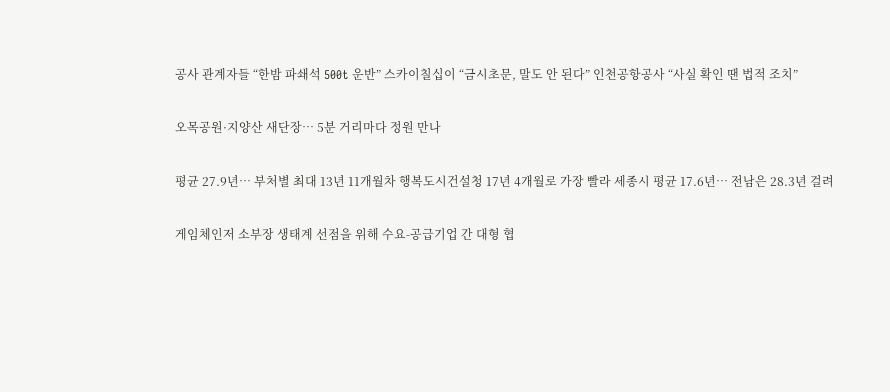공사 관계자들 “한밤 파쇄석 500t 운반” 스카이칠십이 “금시초문, 말도 안 된다” 인천공항공사 “사실 확인 땐 법적 조치”

오목공원·지양산 새단장… 5분 거리마다 정원 만나

평균 27.9년… 부처별 최대 13년 11개월차 행복도시건설청 17년 4개월로 가장 빨라 세종시 평균 17.6년… 전남은 28.3년 걸려

게임체인저 소부장 생태계 선점을 위해 수요-공급기업 간 대형 협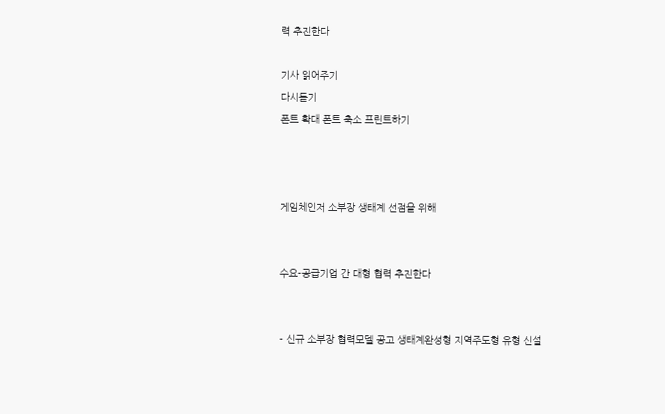력 추진한다

기사 읽어주기
다시듣기
폰트 확대 폰트 축소 프린트하기



게임체인저 소부장 생태계 선점을 위해


수요-공급기업 간 대형 협력 추진한다


- 신규 소부장 협력모델 공고 생태계완성형 지역주도형 유형 신설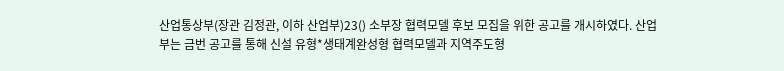산업통상부(장관 김정관, 이하 산업부)23() 소부장 협력모델 후보 모집을 위한 공고를 개시하였다. 산업부는 금번 공고를 통해 신설 유형*생태계완성형 협력모델과 지역주도형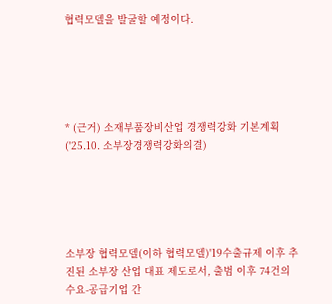협력모델을 발굴할 예정이다.





* (근거) 소재부품장비산업 경쟁력강화 기본계획('25.10. 소부장경쟁력강화의결)





소부장 협력모델(이하 협력모델)'19수출규제 이후 추진된 소부장 산업 대표 제도로서, 출범 이후 74건의 수요-공급기업 간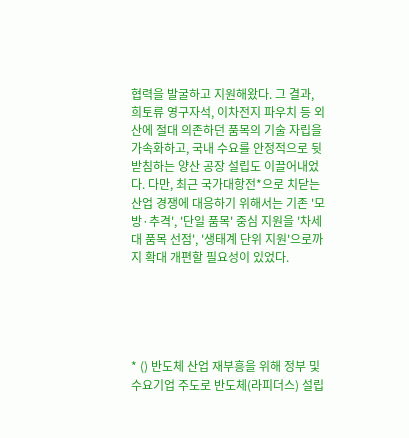협력을 발굴하고 지원해왔다. 그 결과, 희토류 영구자석, 이차전지 파우치 등 외산에 절대 의존하던 품목의 기술 자립을 가속화하고, 국내 수요를 안정적으로 뒷받침하는 양산 공장 설립도 이끌어내었다. 다만, 최근 국가대항전*으로 치닫는 산업 경쟁에 대응하기 위해서는 기존 '모방·추격', '단일 품목' 중심 지원을 '차세대 품목 선점', '생태계 단위 지원'으로까지 확대 개편할 필요성이 있었다.





* () 반도체 산업 재부흥을 위해 정부 및 수요기업 주도로 반도체(라피더스) 설립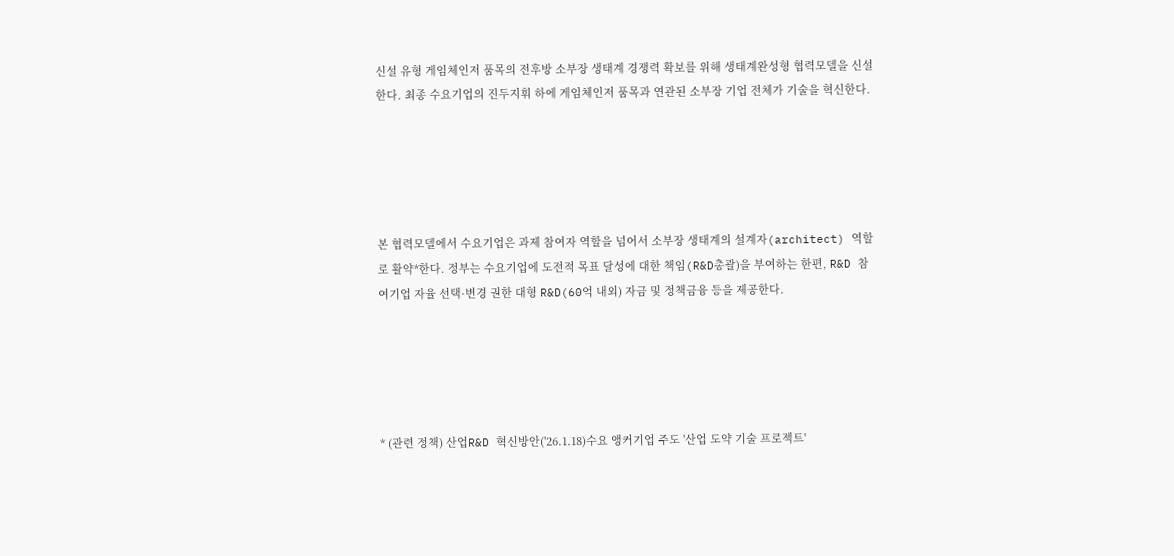신설 유형 게임체인저 품목의 전후방 소부장 생태계 경쟁력 확보를 위해 생태계완성형 협력모델을 신설한다. 최종 수요기업의 진두지휘 하에 게임체인저 품목과 연관된 소부장 기업 전체가 기술을 혁신한다.





본 협력모델에서 수요기업은 과제 참여자 역할을 넘어서 소부장 생태계의 설계자(architect) 역할로 활약*한다. 정부는 수요기업에 도전적 목표 달성에 대한 책임(R&D총괄)을 부여하는 한편, R&D 참여기업 자율 선택·변경 권한 대형 R&D(60억 내외) 자금 및 정책금융 등을 제공한다.





* (관련 정책) 산업R&D 혁신방안('26.1.18)수요 앵커기업 주도 '산업 도약 기술 프로젝트'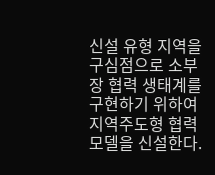신설 유형 지역을 구심점으로 소부장 협력 생태계를 구현하기 위하여 지역주도형 협력모델을 신설한다.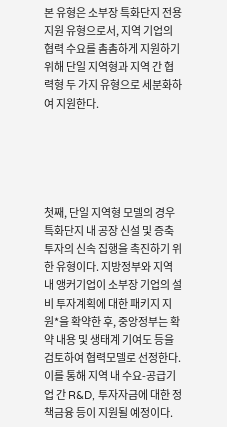본 유형은 소부장 특화단지 전용 지원 유형으로서, 지역 기업의 협력 수요를 촘촘하게 지원하기 위해 단일 지역형과 지역 간 협력형 두 가지 유형으로 세분화하여 지원한다.





첫째, 단일 지역형 모델의 경우 특화단지 내 공장 신설 및 증축 투자의 신속 집행을 촉진하기 위한 유형이다. 지방정부와 지역 내 앵커기업이 소부장 기업의 설비 투자계획에 대한 패키지 지원*을 확약한 후, 중앙정부는 확약 내용 및 생태계 기여도 등을 검토하여 협력모델로 선정한다. 이를 통해 지역 내 수요-공급기업 간 R&D, 투자자금에 대한 정책금융 등이 지원될 예정이다.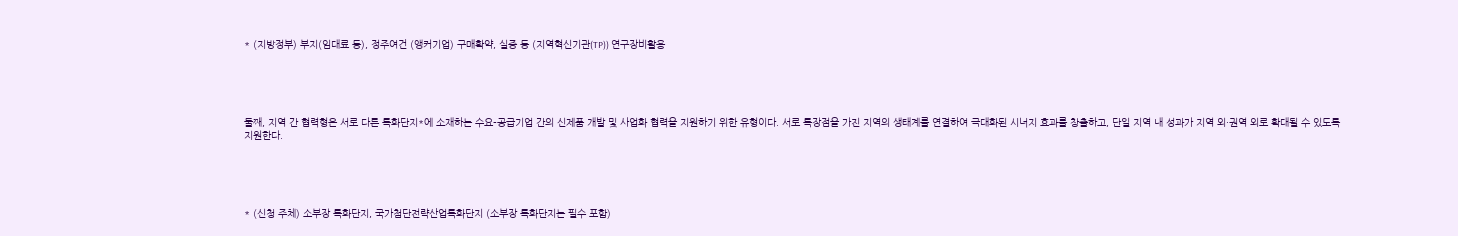* (지방정부) 부지(임대료 등), 정주여건 (앵커기업) 구매확약, 실증 등 (지역혁신기관(TP)) 연구장비활용





둘째, 지역 간 협력형은 서로 다른 특화단지*에 소재하는 수요-공급기업 간의 신제품 개발 및 사업화 협력을 지원하기 위한 유형이다. 서로 특장점을 가진 지역의 생태계를 연결하여 극대화된 시너지 효과를 창출하고, 단일 지역 내 성과가 지역 외·권역 외로 확대될 수 있도록 지원한다.





* (신청 주체) 소부장 특화단지, 국가첨단전략산업특화단지 (소부장 특화단지는 필수 포함)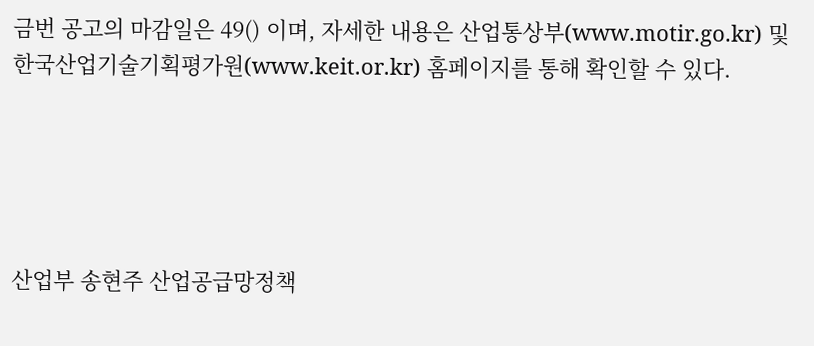금번 공고의 마감일은 49() 이며, 자세한 내용은 산업통상부(www.motir.go.kr) 및 한국산업기술기획평가원(www.keit.or.kr) 홈페이지를 통해 확인할 수 있다.





산업부 송현주 산업공급망정책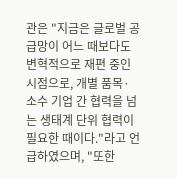관은 "지금은 글로벌 공급망이 어느 때보다도 변혁적으로 재편 중인 시점으로, 개별 품목·소수 기업 간 협력을 넘는 생태계 단위 협력이 필요한 때이다."라고 언급하였으며, "또한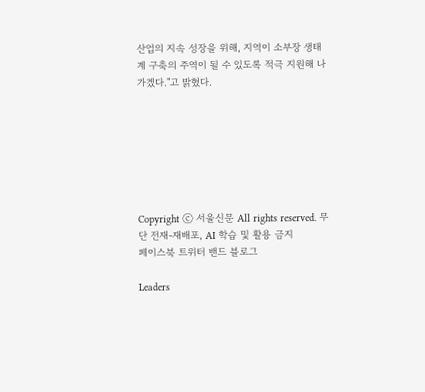산업의 지속 성장을 위해, 지역이 소부장 생태계 구축의 주역이 될 수 있도록 적극 지원해 나가겠다."고 밝혔다.







Copyright ⓒ 서울신문 All rights reserved. 무단 전재-재배포, AI 학습 및 활용 금지
페이스북 트위터 밴드 블로그

Leaders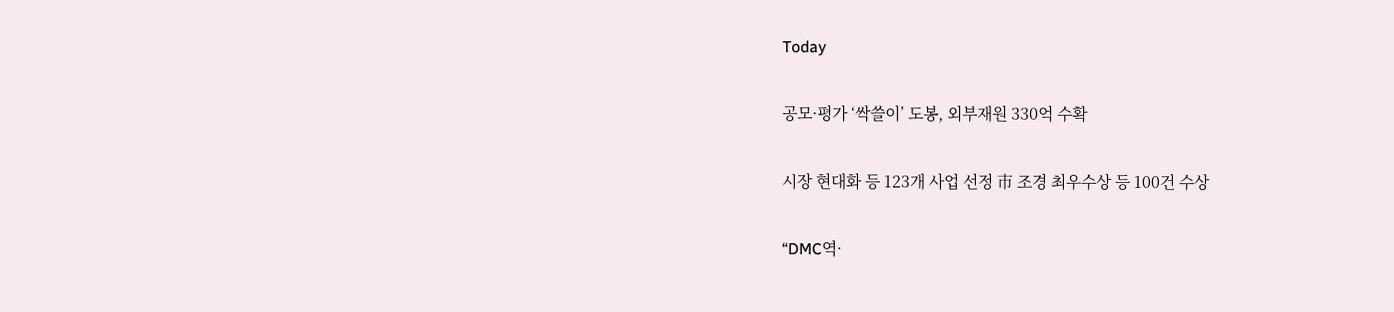Today

공모·평가 ‘싹쓸이’ 도봉, 외부재원 330억 수확

시장 현대화 등 123개 사업 선정 市 조경 최우수상 등 100건 수상

“DMC역·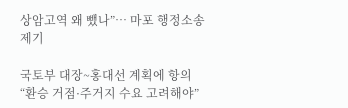상암고역 왜 뺐나”… 마포 행정소송 제기

국토부 대장~홍대선 계획에 항의 “환승 거점·주거지 수요 고려해야”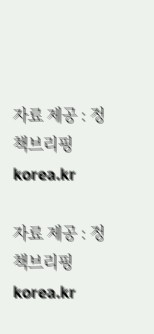자료 제공 : 정책브리핑 korea.kr

자료 제공 : 정책브리핑 korea.kr